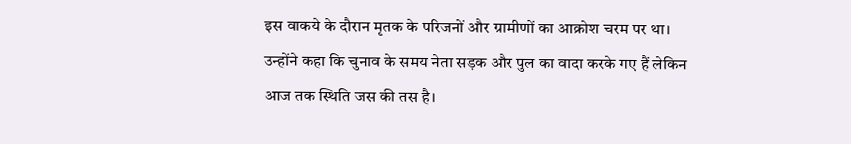इस वाकये के दौरान मृतक के परिजनों और ग्रामीणों का आक्रोश चरम पर था। उन्होंने कहा कि चुनाव के समय नेता सड़क और पुल का वादा करके गए हैं लेकिन आज तक स्थिति जस की तस है।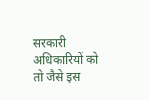सरकारी अधिकारियों को तो जैसे इस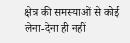क्षेत्र की समस्याओं से कोई लेना-देना ही नहीं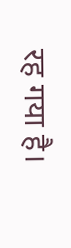रह गया है।